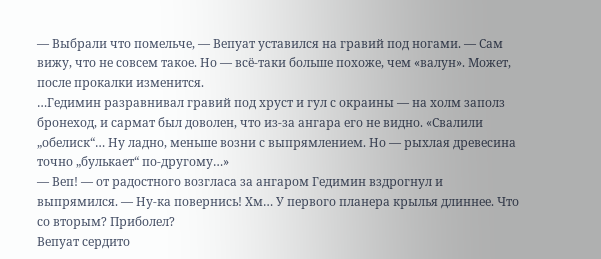— Выбрали что помельче, — Вепуат уставился на гравий под ногами. — Сам вижу, что не совсем такое. Но — всё-таки больше похоже, чем «валун». Может, после прокалки изменится.
…Гедимин разравнивал гравий под хруст и гул с окраины — на холм заполз бронеход, и сармат был доволен, что из-за ангара его не видно. «Свалили „обелиск“… Ну ладно, меньше возни с выпрямлением. Но — рыхлая древесина точно „булькает“ по-другому…»
— Веп! — от радостного возгласа за ангаром Гедимин вздрогнул и выпрямился. — Ну-ка повернись! Хм… У первого планера крылья длиннее. Что со вторым? Приболел?
Вепуат сердито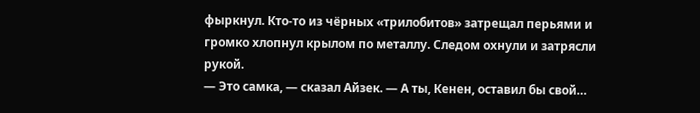фыркнул. Кто-то из чёрных «трилобитов» затрещал перьями и громко хлопнул крылом по металлу. Следом охнули и затрясли рукой.
— Это самка, — сказал Айзек. — А ты, Кенен, оставил бы свой…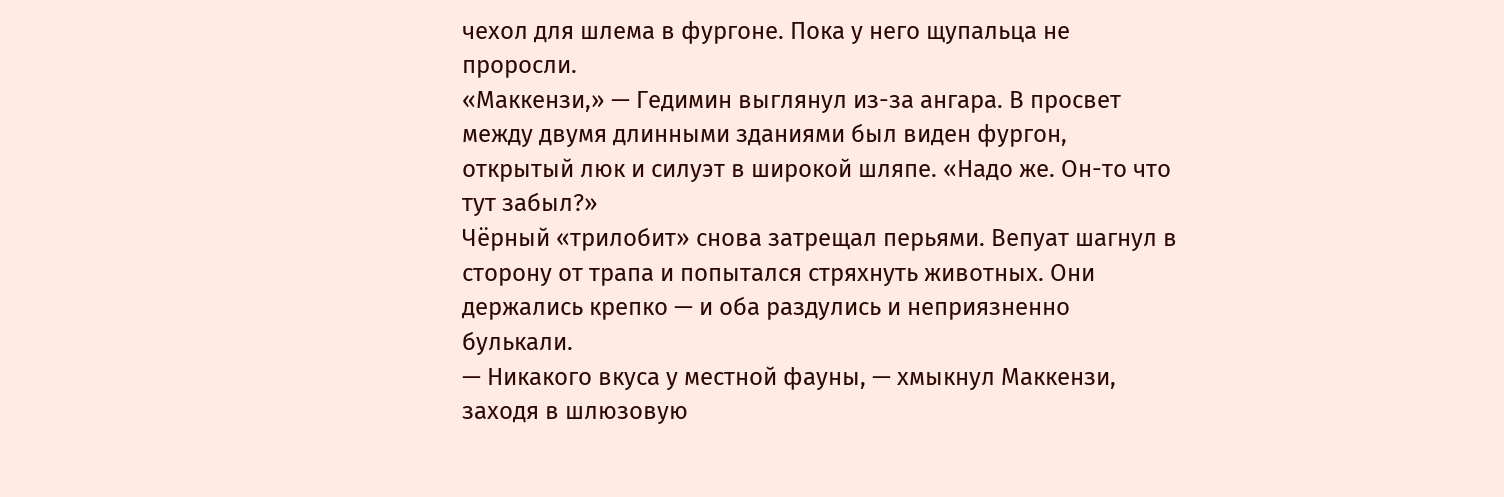чехол для шлема в фургоне. Пока у него щупальца не проросли.
«Маккензи,» — Гедимин выглянул из-за ангара. В просвет между двумя длинными зданиями был виден фургон, открытый люк и силуэт в широкой шляпе. «Надо же. Он-то что тут забыл?»
Чёрный «трилобит» снова затрещал перьями. Вепуат шагнул в сторону от трапа и попытался стряхнуть животных. Они держались крепко — и оба раздулись и неприязненно булькали.
— Никакого вкуса у местной фауны, — хмыкнул Маккензи, заходя в шлюзовую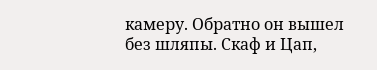камеру. Обратно он вышел без шляпы. Скаф и Цап,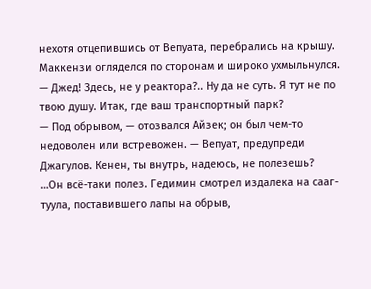нехотя отцепившись от Вепуата, перебрались на крышу. Маккензи огляделся по сторонам и широко ухмыльнулся.
— Джед! Здесь, не у реактора?.. Ну да не суть. Я тут не по твою душу. Итак, где ваш транспортный парк?
— Под обрывом, — отозвался Айзек; он был чем-то недоволен или встревожен. — Вепуат, предупреди Джагулов. Кенен, ты внутрь, надеюсь, не полезешь?
…Он всё-таки полез. Гедимин смотрел издалека на сааг-туула, поставившего лапы на обрыв,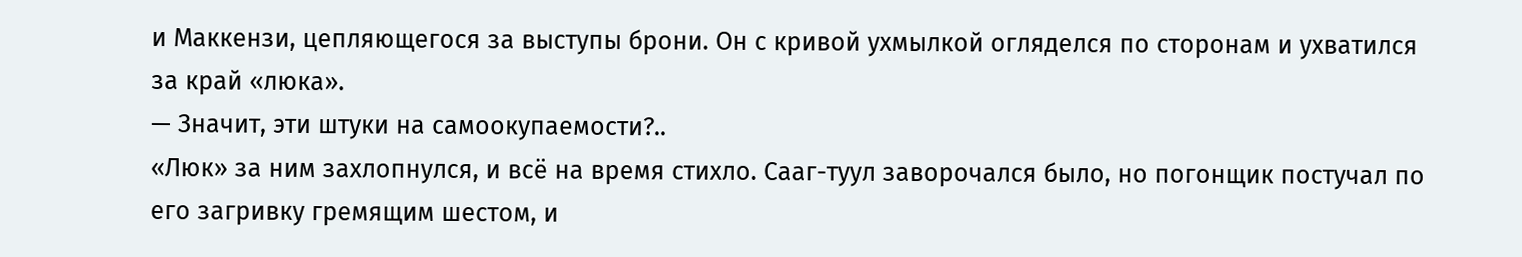и Маккензи, цепляющегося за выступы брони. Он с кривой ухмылкой огляделся по сторонам и ухватился за край «люка».
— Значит, эти штуки на самоокупаемости?..
«Люк» за ним захлопнулся, и всё на время стихло. Сааг-туул заворочался было, но погонщик постучал по его загривку гремящим шестом, и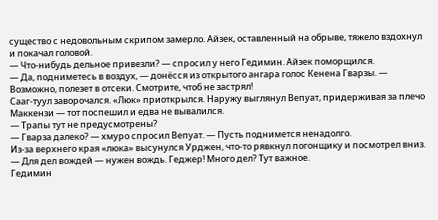существо с недовольным скрипом замерло. Айзек, оставленный на обрыве, тяжело вздохнул и покачал головой.
— Что-нибудь дельное привезли? — спросил у него Гедимин. Айзек поморщился.
— Да, подниметесь в воздух, — донёсся из открытого ангара голос Кенена Гварзы. — Возможно, полезет в отсеки. Смотрите, чтоб не застрял!
Сааг-туул заворочался. «Люк» приоткрылся. Наружу выглянул Вепуат, придерживая за плечо Маккензи — тот поспешил и едва не вывалился.
— Трапы тут не предусмотрены?
— Гварза далеко? — хмуро спросил Вепуат. — Пусть поднимется ненадолго.
Из-за верхнего края «люка» высунулся Урджен, что-то рявкнул погонщику и посмотрел вниз.
— Для дел вождей — нужен вождь. Геджер! Много дел? Тут важное.
Гедимин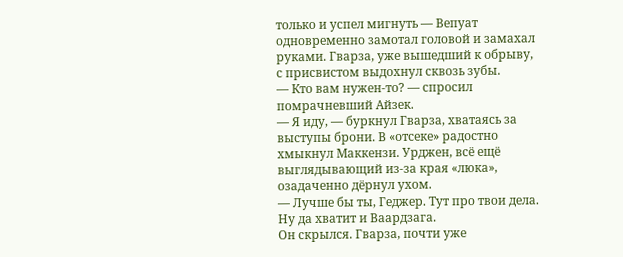только и успел мигнуть — Вепуат одновременно замотал головой и замахал руками. Гварза, уже вышедший к обрыву, с присвистом выдохнул сквозь зубы.
— Кто вам нужен-то? — спросил помрачневший Айзек.
— Я иду, — буркнул Гварза, хватаясь за выступы брони. В «отсеке» радостно хмыкнул Маккензи. Урджен, всё ещё выглядывающий из-за края «люка», озадаченно дёрнул ухом.
— Лучше бы ты, Геджер. Тут про твои дела. Ну да хватит и Ваардзага.
Он скрылся. Гварза, почти уже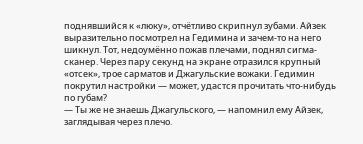поднявшийся к «люку», отчётливо скрипнул зубами. Айзек выразительно посмотрел на Гедимина и зачем-то на него шикнул. Тот, недоумённо пожав плечами, поднял сигма-сканер. Через пару секунд на экране отразился крупный «отсек», трое сарматов и Джагульские вожаки. Гедимин покрутил настройки — может, удастся прочитать что-нибудь по губам?
— Ты же не знаешь Джагульского, — напомнил ему Айзек, заглядывая через плечо.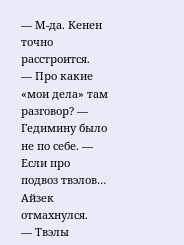— М-да. Кенен точно расстроится.
— Про какие «мои дела» там разговор? — Гедимину было не по себе. — Если про подвоз твэлов…
Айзек отмахнулся.
— Твэлы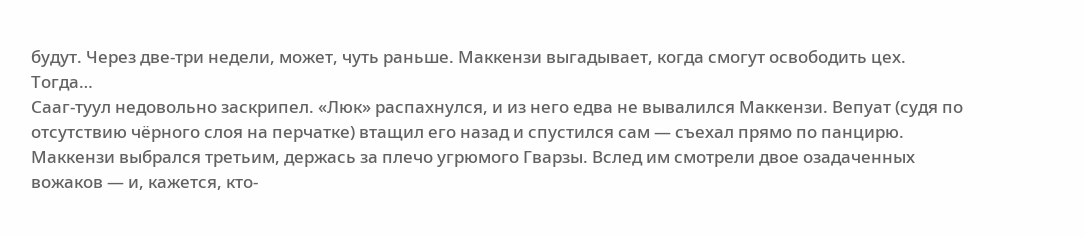будут. Через две-три недели, может, чуть раньше. Маккензи выгадывает, когда смогут освободить цех. Тогда…
Сааг-туул недовольно заскрипел. «Люк» распахнулся, и из него едва не вывалился Маккензи. Вепуат (судя по отсутствию чёрного слоя на перчатке) втащил его назад и спустился сам — съехал прямо по панцирю. Маккензи выбрался третьим, держась за плечо угрюмого Гварзы. Вслед им смотрели двое озадаченных вожаков — и, кажется, кто-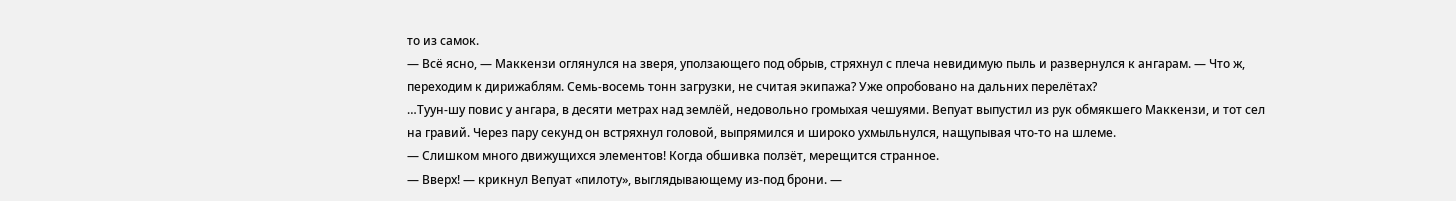то из самок.
— Всё ясно, — Маккензи оглянулся на зверя, уползающего под обрыв, стряхнул с плеча невидимую пыль и развернулся к ангарам. — Что ж, переходим к дирижаблям. Семь-восемь тонн загрузки, не считая экипажа? Уже опробовано на дальних перелётах?
…Туун-шу повис у ангара, в десяти метрах над землёй, недовольно громыхая чешуями. Вепуат выпустил из рук обмякшего Маккензи, и тот сел на гравий. Через пару секунд он встряхнул головой, выпрямился и широко ухмыльнулся, нащупывая что-то на шлеме.
— Слишком много движущихся элементов! Когда обшивка ползёт, мерещится странное.
— Вверх! — крикнул Вепуат «пилоту», выглядывающему из-под брони. —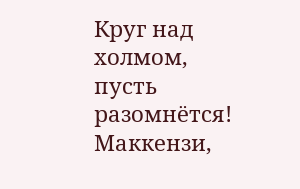Круг над холмом, пусть разомнётся!
Маккензи,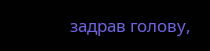задрав голову,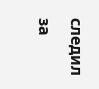следил за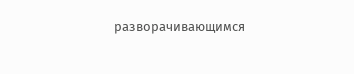разворачивающимся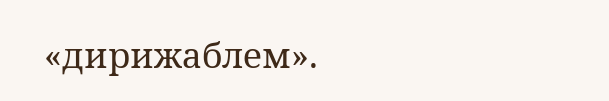«дирижаблем».